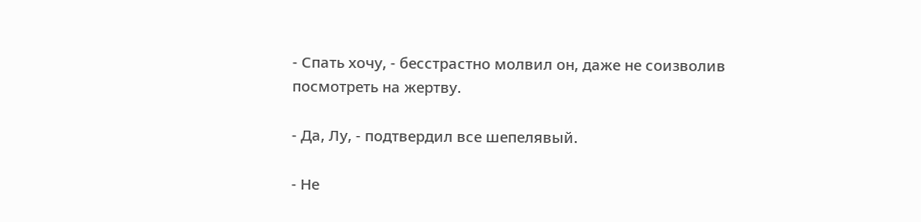- Спать хочу, - бесстрастно молвил он, даже не соизволив посмотреть на жертву.

- Да, Лу, - подтвердил все шепелявый.

- Не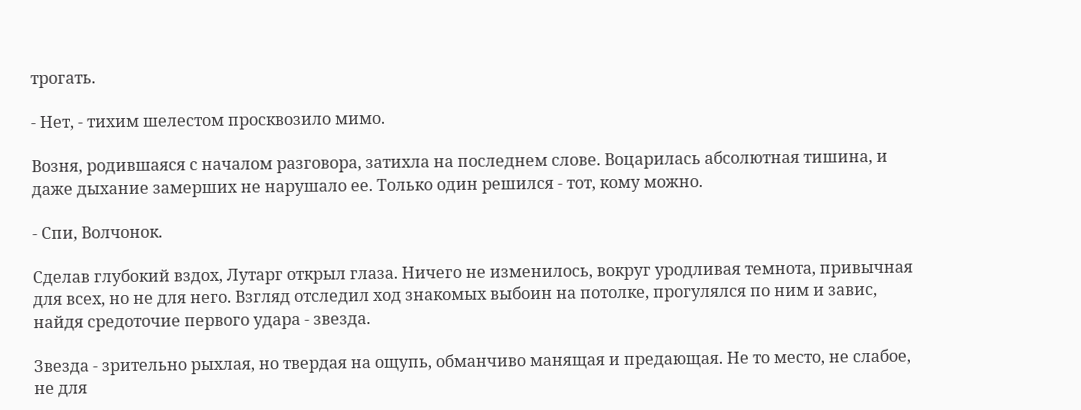трогать.

- Нет, - тихим шелестом просквозило мимо.

Возня, родившаяся с началом разговора, затихла на последнем слове. Воцарилась абсолютная тишина, и даже дыхание замерших не нарушало ее. Только один решился - тот, кому можно.

- Спи, Волчонок.

Сделав глубокий вздох, Лутарг открыл глаза. Ничего не изменилось, вокруг уродливая темнота, привычная для всех, но не для него. Взгляд отследил ход знакомых выбоин на потолке, прогулялся по ним и завис, найдя средоточие первого удара - звезда.

Звезда - зрительно рыхлая, но твердая на ощупь, обманчиво манящая и предающая. Не то место, не слабое, не для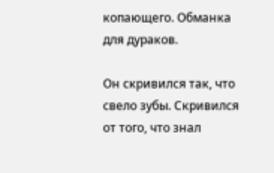копающего. Обманка для дураков.

Он скривился так, что свело зубы. Скривился от того, что знал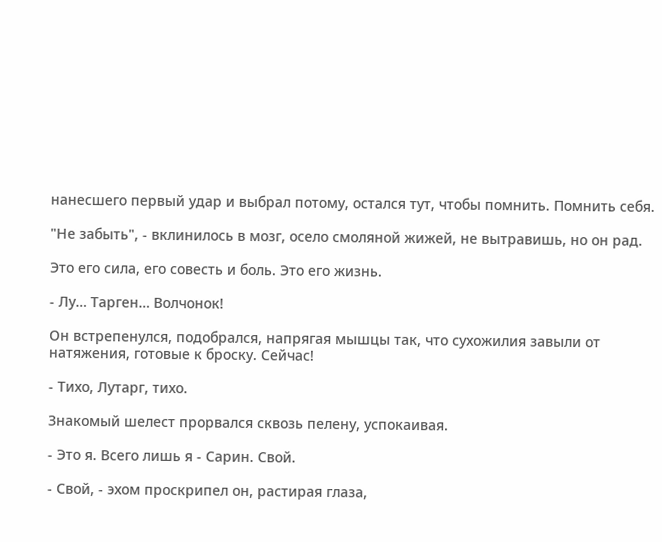нанесшего первый удар и выбрал потому, остался тут, чтобы помнить. Помнить себя.

"Не забыть", - вклинилось в мозг, осело смоляной жижей, не вытравишь, но он рад.

Это его сила, его совесть и боль. Это его жизнь.

- Лу… Тарген… Волчонок!

Он встрепенулся, подобрался, напрягая мышцы так, что сухожилия завыли от натяжения, готовые к броску. Сейчас!

- Тихо, Лутарг, тихо.

Знакомый шелест прорвался сквозь пелену, успокаивая.

- Это я. Всего лишь я - Сарин. Свой.

- Свой, - эхом проскрипел он, растирая глаза,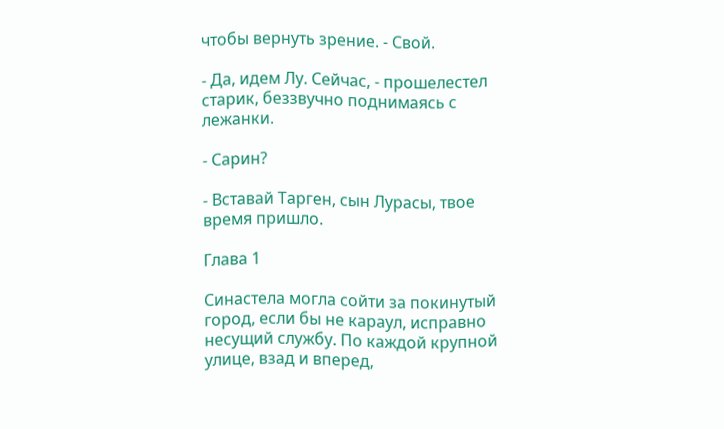чтобы вернуть зрение. - Свой.

- Да, идем Лу. Сейчас, - прошелестел старик, беззвучно поднимаясь с лежанки.

- Сарин?

- Вставай Тарген, сын Лурасы, твое время пришло.

Глава 1

Синастела могла сойти за покинутый город, если бы не караул, исправно несущий службу. По каждой крупной улице, взад и вперед,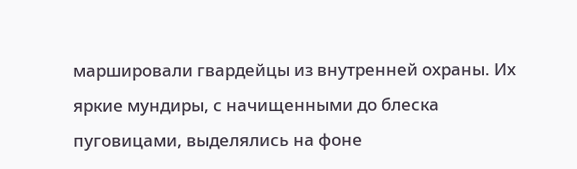маршировали гвардейцы из внутренней охраны. Их яркие мундиры, с начищенными до блеска пуговицами, выделялись на фоне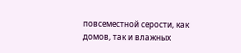повсеместной серости, как домов, так и влажных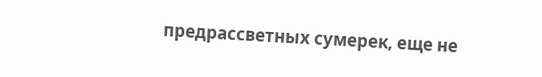предрассветных сумерек, еще не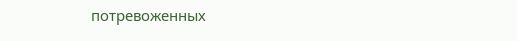потревоженных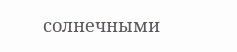солнечными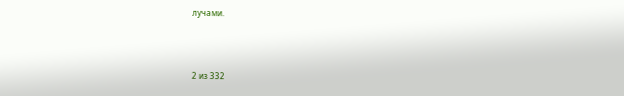лучами.



2 из 332